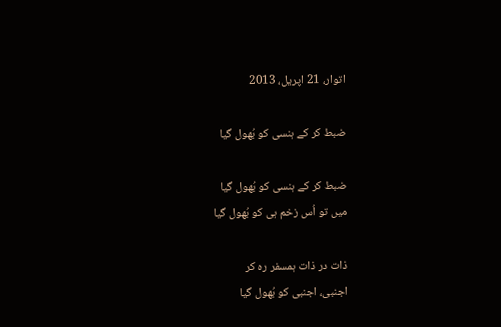اتوار، 21 اپریل، 2013

ضبط کر کے ہنسی کو بُھول گیا

ضبط کر کے ہنسی کو بُھول گیا
میں تو اُس زخم ہی کو بُھول گیا

ذات در ذات ہمسفر رہ کر
اجنبی، اجنبی کو بُھول گیا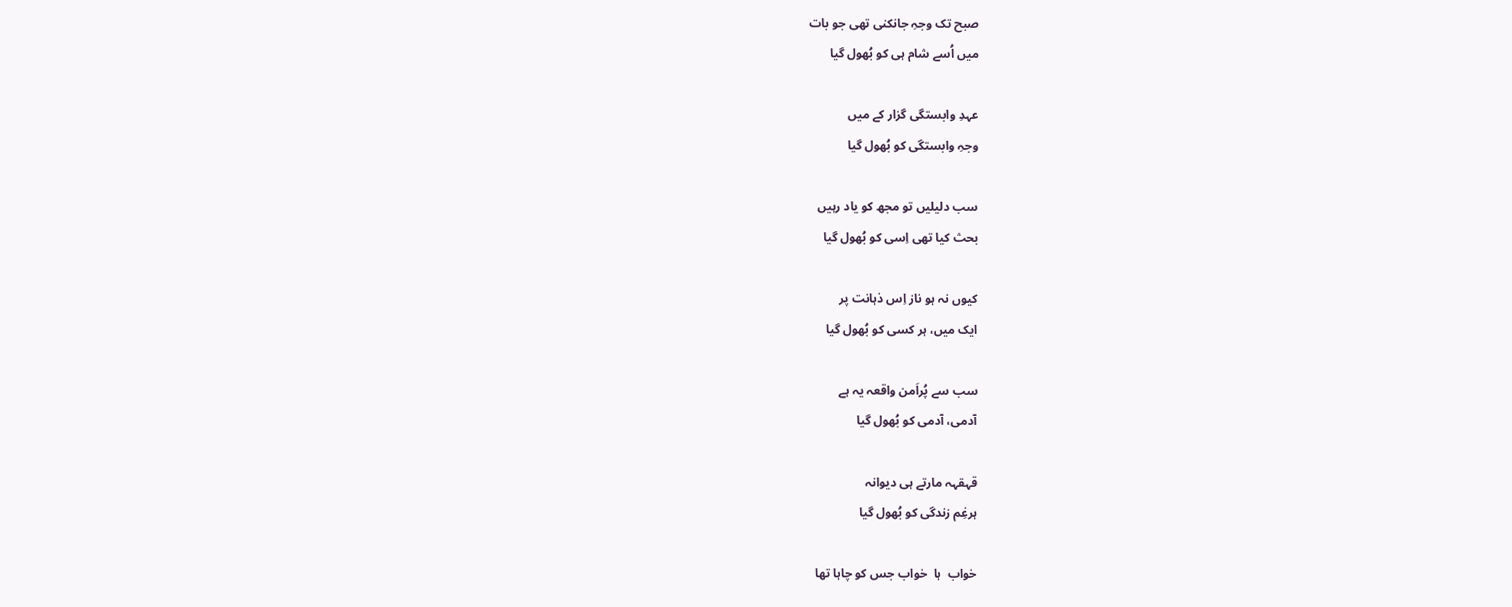صبح تک وجہِ جانکنی تھی جو بات
میں اُسے شام ہی کو بُھول گیا

عہدِ وابستگی گزار کے میں
وجہِ وابستگی کو بُھول گیا

سب دلیلیں تو مجھ کو یاد رہیں
بحث کیا تھی اِسی کو بُھول گیا

کیوں نہ ہو ناز اِس ذہانت پر
ایک میں، ہر کسی کو بُھول گیا

سب سے پُراَمن واقعہ یہ ہے
آدمی، آدمی کو بُھول گیا

قہقہہ مارتے ہی دیوانہ
ہرغِم زندگی کو بُھول گیا

خواب  ہا  خواب جس کو چاہا تھا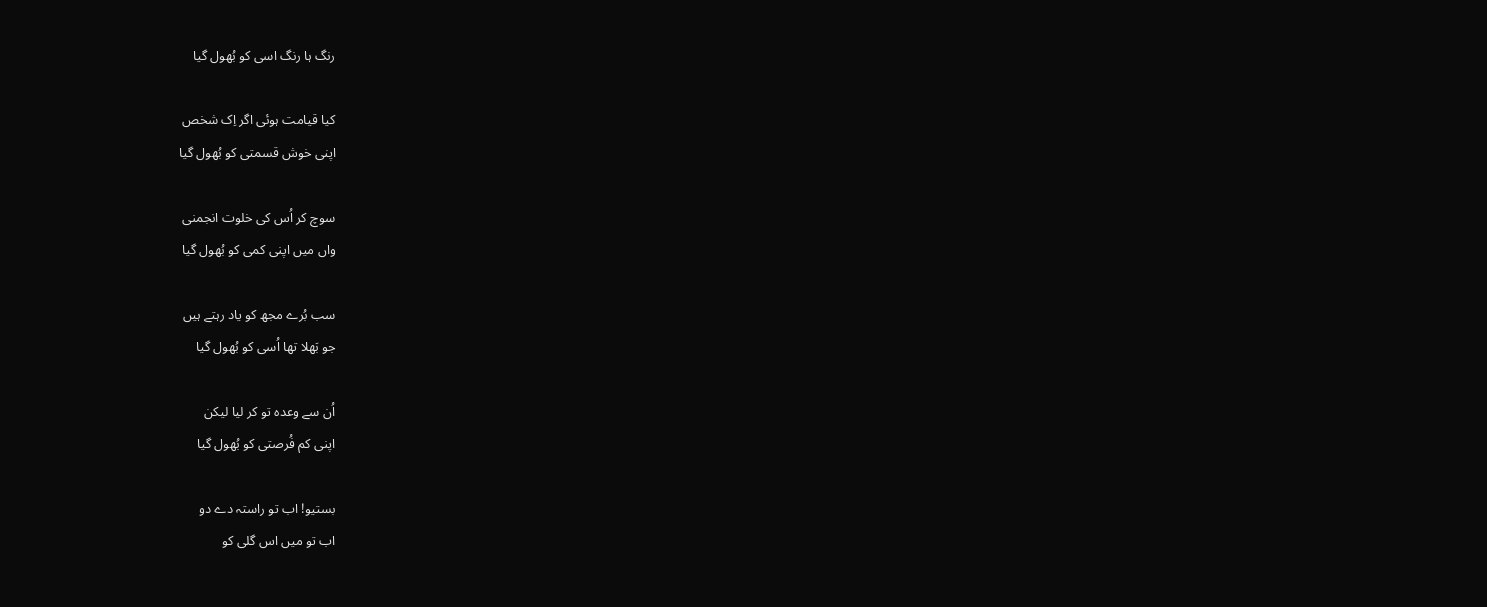رنگ ہا رنگ اسی کو بُھول گیا

کیا قیامت ہوئی اگر اِک شخص
اپنی خوش قسمتی کو بُھول گیا

سوچ کر اُس کی خلوت انجمنی
واں میں اپنی کمی کو بُھول گیا

سب بُرے مجھ کو یاد رہتے ہیں
جو بَھلا تھا اُسی کو بُھول گیا

اُن سے وعدہ تو کر لیا لیکن
اپنی کم فُرصتی کو بُھول گیا

بستیو! اب تو راستہ دے دو
اب تو میں اس گلی کو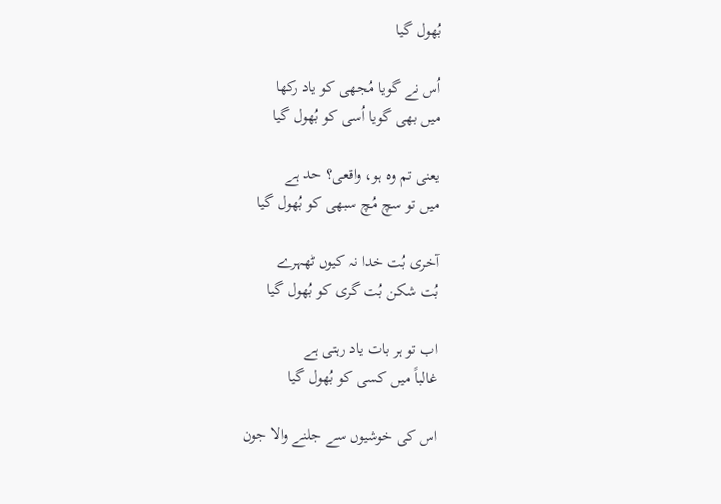بُھول گیا

اُس نے گویا مُجھی کو یاد رکھا
میں بھی گویا اُسی کو بُھول گیا

یعنی تم وہ ہو، واقعی؟ حد ہے
میں تو سچ مُچ سبھی کو بُھول گیا

آخری بُت خدا نہ کیوں ٹھہرے
بُت شکن بُت گری کو بُھول گیا

اب تو ہر بات یاد رہتی ہے
غالباً میں کسی کو بُھول گیا

اس کی خوشیوں سے جلنے والا جون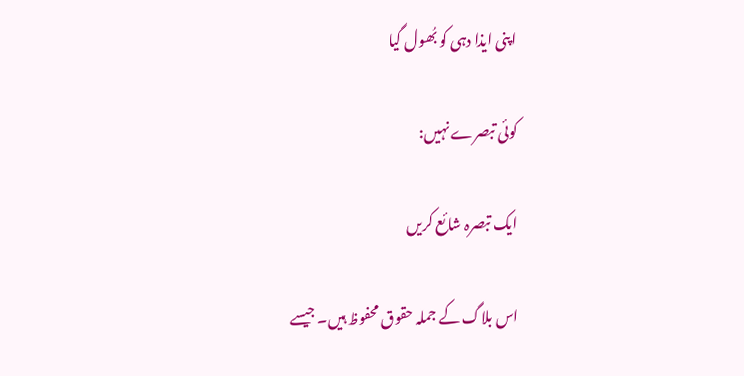اپنی ایذا دہی کو بُھول گیا

کوئی تبصرے نہیں:

ایک تبصرہ شائع کریں

اس بلاگ کے جملہ حقوق محفوظ ہیں۔ جیسے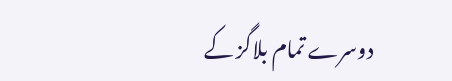دوسرے تمام بلاگز کے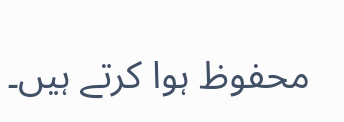محفوظ ہوا کرتے ہیں۔